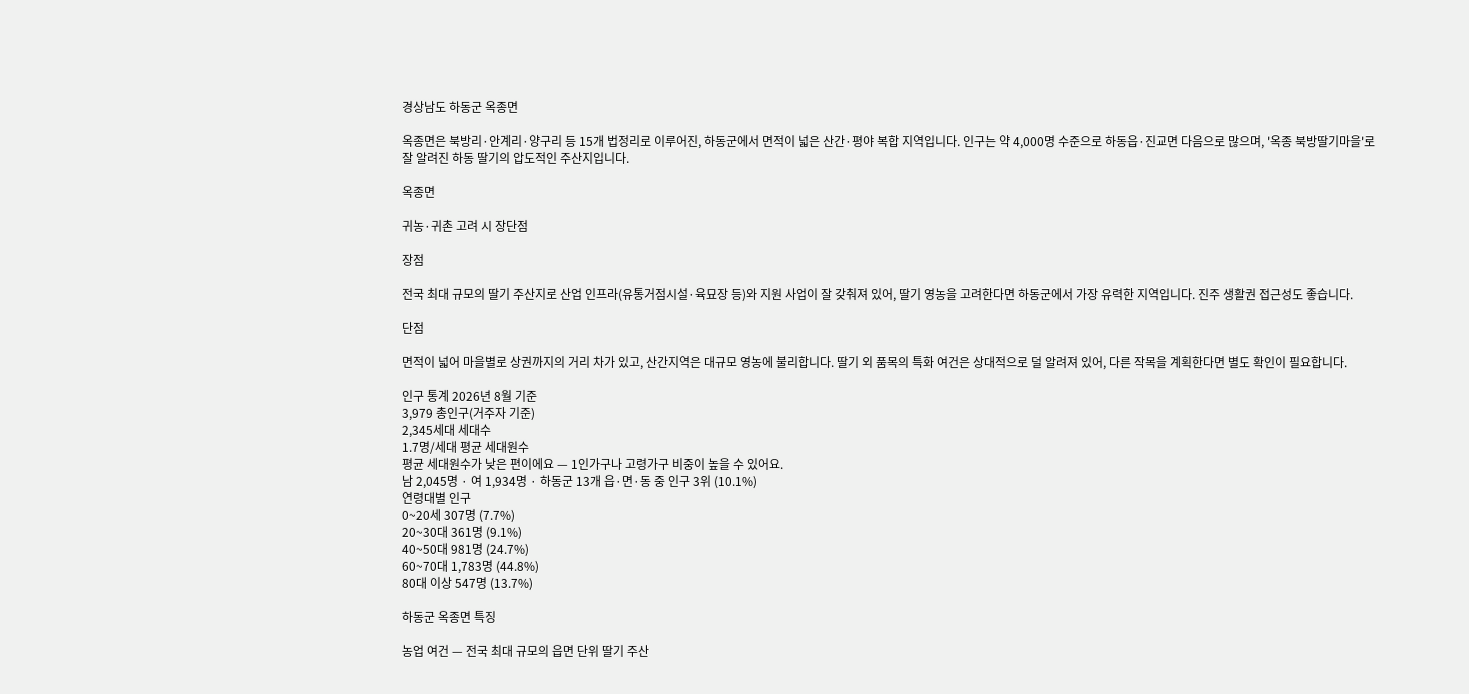경상남도 하동군 옥종면

옥종면은 북방리·안계리·양구리 등 15개 법정리로 이루어진, 하동군에서 면적이 넓은 산간·평야 복합 지역입니다. 인구는 약 4,000명 수준으로 하동읍·진교면 다음으로 많으며, '옥종 북방딸기마을'로 잘 알려진 하동 딸기의 압도적인 주산지입니다.

옥종면

귀농·귀촌 고려 시 장단점

장점

전국 최대 규모의 딸기 주산지로 산업 인프라(유통거점시설·육묘장 등)와 지원 사업이 잘 갖춰져 있어, 딸기 영농을 고려한다면 하동군에서 가장 유력한 지역입니다. 진주 생활권 접근성도 좋습니다.

단점

면적이 넓어 마을별로 상권까지의 거리 차가 있고, 산간지역은 대규모 영농에 불리합니다. 딸기 외 품목의 특화 여건은 상대적으로 덜 알려져 있어, 다른 작목을 계획한다면 별도 확인이 필요합니다.

인구 통계 2026년 8월 기준
3,979 총인구(거주자 기준)
2,345세대 세대수
1.7명/세대 평균 세대원수
평균 세대원수가 낮은 편이에요 — 1인가구나 고령가구 비중이 높을 수 있어요.
남 2,045명 · 여 1,934명 · 하동군 13개 읍·면·동 중 인구 3위 (10.1%)
연령대별 인구
0~20세 307명 (7.7%)
20~30대 361명 (9.1%)
40~50대 981명 (24.7%)
60~70대 1,783명 (44.8%)
80대 이상 547명 (13.7%)

하동군 옥종면 특징

농업 여건 — 전국 최대 규모의 읍면 단위 딸기 주산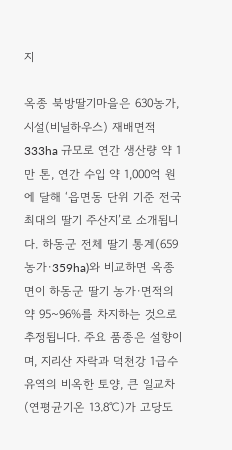지

옥종 북방딸기마을은 630농가, 시설(비닐하우스) 재배면적 333ha 규모로 연간 생산량 약 1만 톤, 연간 수입 약 1,000억 원에 달해 ‘읍면동 단위 기준 전국 최대의 딸기 주산지’로 소개됩니다. 하동군 전체 딸기 통계(659농가·359ha)와 비교하면 옥종면이 하동군 딸기 농가·면적의 약 95~96%를 차지하는 것으로 추정됩니다. 주요 품종은 설향이며, 지리산 자락과 덕천강 1급수 유역의 비옥한 토양, 큰 일교차(연평균기온 13.8℃)가 고당도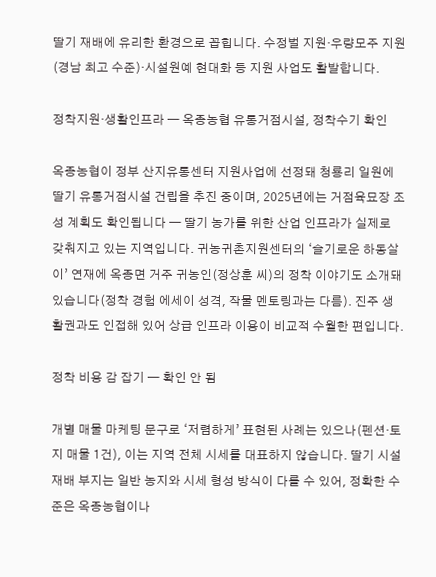딸기 재배에 유리한 환경으로 꼽힙니다. 수정벌 지원·우량모주 지원(경남 최고 수준)·시설원예 현대화 등 지원 사업도 활발합니다.

정착지원·생활인프라 — 옥종농협 유통거점시설, 정착수기 확인

옥종농협이 정부 산지유통센터 지원사업에 선정돼 청룡리 일원에 딸기 유통거점시설 건립을 추진 중이며, 2025년에는 거점육묘장 조성 계획도 확인됩니다 — 딸기 농가를 위한 산업 인프라가 실제로 갖춰지고 있는 지역입니다. 귀농귀촌지원센터의 ‘슬기로운 하동살이’ 연재에 옥종면 거주 귀농인(정상훈 씨)의 정착 이야기도 소개돼 있습니다(정착 경험 에세이 성격, 작물 멘토링과는 다름). 진주 생활권과도 인접해 있어 상급 인프라 이용이 비교적 수월한 편입니다.

정착 비용 감 잡기 — 확인 안 됨

개별 매물 마케팅 문구로 ‘저렴하게’ 표현된 사례는 있으나(펜션·토지 매물 1건), 이는 지역 전체 시세를 대표하지 않습니다. 딸기 시설재배 부지는 일반 농지와 시세 형성 방식이 다를 수 있어, 정확한 수준은 옥종농협이나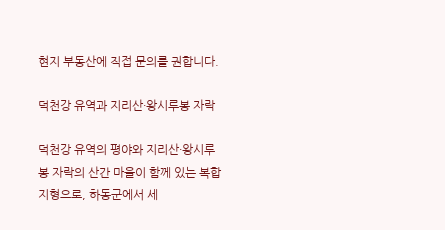현지 부동산에 직접 문의를 권합니다.

덕천강 유역과 지리산·왕시루봉 자락

덕천강 유역의 평야와 지리산·왕시루봉 자락의 산간 마을이 함께 있는 복합 지형으로, 하동군에서 세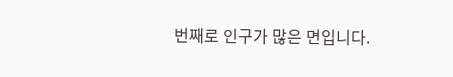번째로 인구가 많은 면입니다.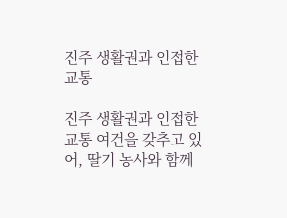진주 생활권과 인접한 교통

진주 생활권과 인접한 교통 여건을 갖추고 있어, 딸기 농사와 함께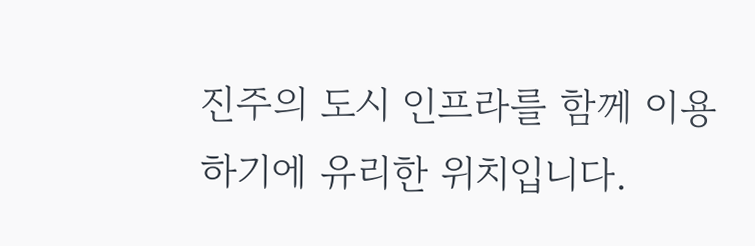진주의 도시 인프라를 함께 이용하기에 유리한 위치입니다.